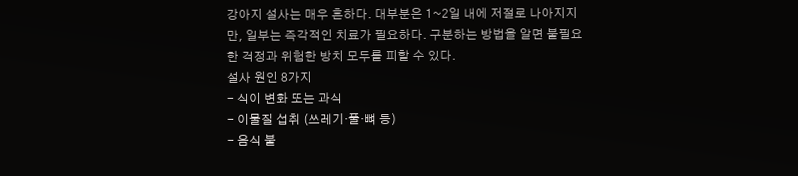강아지 설사는 매우 흔하다. 대부분은 1~2일 내에 저절로 나아지지만, 일부는 즉각적인 치료가 필요하다. 구분하는 방법을 알면 불필요한 걱정과 위험한 방치 모두를 피할 수 있다.
설사 원인 8가지
- 식이 변화 또는 과식
- 이물질 섭취 (쓰레기·풀·뼈 등)
- 음식 불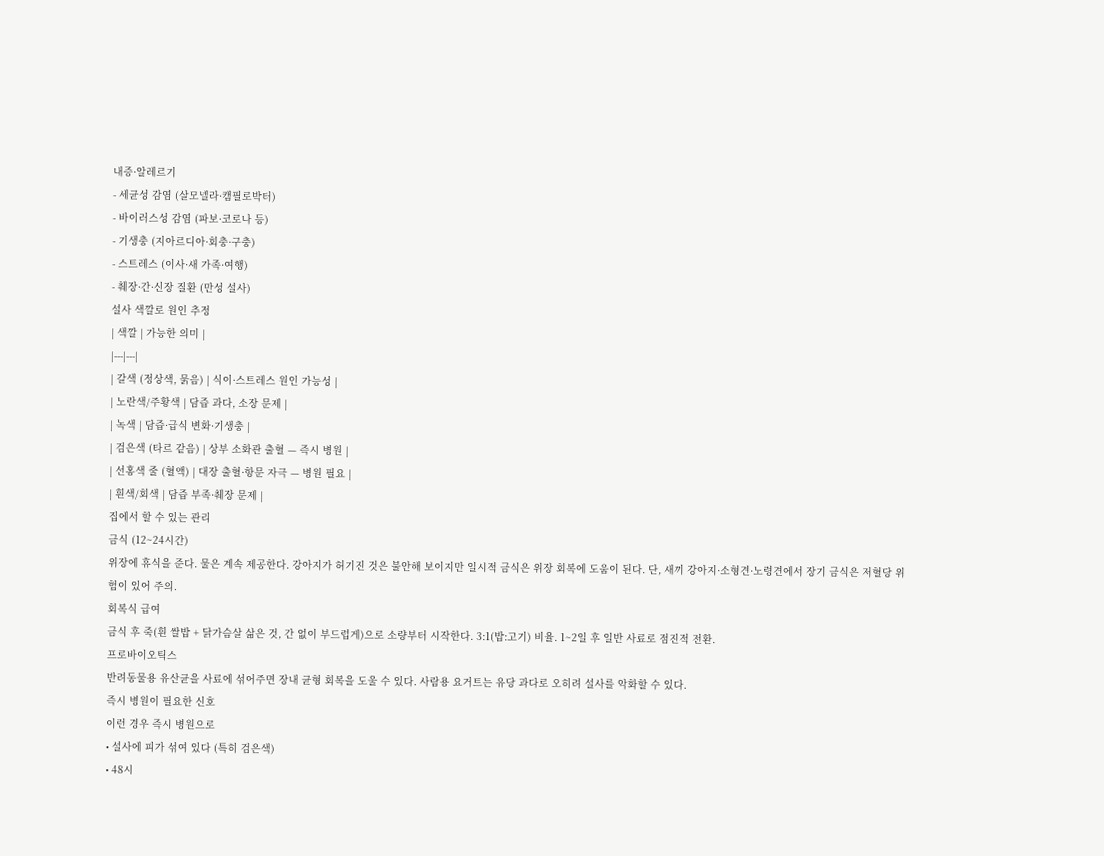내증·알레르기
- 세균성 감염 (살모넬라·캠필로박터)
- 바이러스성 감염 (파보·코로나 등)
- 기생충 (지아르디아·회충·구충)
- 스트레스 (이사·새 가족·여행)
- 췌장·간·신장 질환 (만성 설사)
설사 색깔로 원인 추정
| 색깔 | 가능한 의미 |
|---|---|
| 갈색 (정상색, 묽음) | 식이·스트레스 원인 가능성 |
| 노란색/주황색 | 담즙 과다, 소장 문제 |
| 녹색 | 담즙·급식 변화·기생충 |
| 검은색 (타르 같음) | 상부 소화관 출혈 — 즉시 병원 |
| 선홍색 줄 (혈액) | 대장 출혈·항문 자극 — 병원 필요 |
| 흰색/회색 | 담즙 부족·췌장 문제 |
집에서 할 수 있는 관리
금식 (12~24시간)
위장에 휴식을 준다. 물은 계속 제공한다. 강아지가 허기진 것은 불안해 보이지만 일시적 금식은 위장 회복에 도움이 된다. 단, 새끼 강아지·소형견·노령견에서 장기 금식은 저혈당 위험이 있어 주의.
회복식 급여
금식 후 죽(흰 쌀밥 + 닭가슴살 삶은 것, 간 없이 부드럽게)으로 소량부터 시작한다. 3:1(밥:고기) 비율. 1~2일 후 일반 사료로 점진적 전환.
프로바이오틱스
반려동물용 유산균을 사료에 섞어주면 장내 균형 회복을 도울 수 있다. 사람용 요거트는 유당 과다로 오히려 설사를 악화할 수 있다.
즉시 병원이 필요한 신호
이런 경우 즉시 병원으로
• 설사에 피가 섞여 있다 (특히 검은색)
• 48시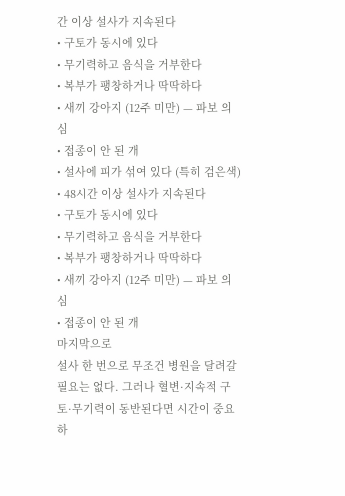간 이상 설사가 지속된다
• 구토가 동시에 있다
• 무기력하고 음식을 거부한다
• 복부가 팽창하거나 딱딱하다
• 새끼 강아지 (12주 미만) — 파보 의심
• 접종이 안 된 개
• 설사에 피가 섞여 있다 (특히 검은색)
• 48시간 이상 설사가 지속된다
• 구토가 동시에 있다
• 무기력하고 음식을 거부한다
• 복부가 팽창하거나 딱딱하다
• 새끼 강아지 (12주 미만) — 파보 의심
• 접종이 안 된 개
마지막으로
설사 한 번으로 무조건 병원을 달려갈 필요는 없다. 그러나 혈변·지속적 구토·무기력이 동반된다면 시간이 중요하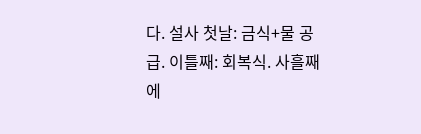다. 설사 첫날: 금식+물 공급. 이틀째: 회복식. 사흘째에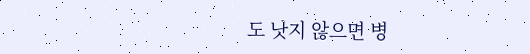도 낫지 않으면 병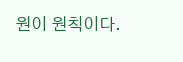원이 원칙이다.